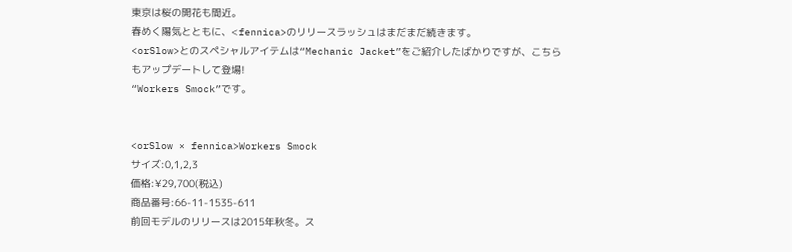東京は桜の開花も間近。
春めく陽気とともに、<fennica>のリリースラッシュはまだまだ続きます。
<orSlow>とのスペシャルアイテムは“Mechanic Jacket”をご紹介したばかりですが、こちらもアップデートして登場!
“Workers Smock”です。


<orSlow × fennica>Workers Smock
サイズ:0,1,2,3
価格:¥29,700(税込)
商品番号:66-11-1535-611
前回モデルのリリースは2015年秋冬。ス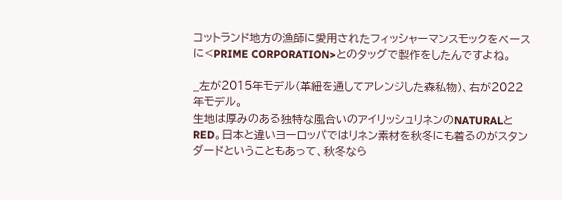コットランド地方の漁師に愛用されたフィッシャーマンスモックをベースに<PRIME CORPORATION>とのタッグで製作をしたんですよね。

_左が2015年モデル(革紐を通してアレンジした森私物)、右が2022年モデル。
生地は厚みのある独特な風合いのアイリッシュリネンのNATURALとRED。日本と違いヨーロッパではリネン素材を秋冬にも着るのがスタンダードということもあって、秋冬なら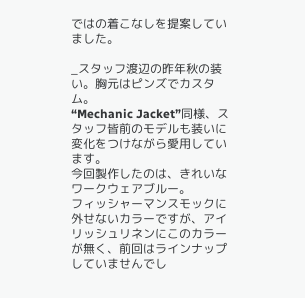ではの着こなしを提案していました。

_スタッフ渡辺の昨年秋の装い。胸元はピンズでカスタム。
“Mechanic Jacket”同様、スタッフ皆前のモデルも装いに変化をつけながら愛用しています。
今回製作したのは、きれいなワークウェアブルー。
フィッシャーマンスモックに外せないカラーですが、アイリッシュリネンにこのカラーが無く、前回はラインナップしていませんでし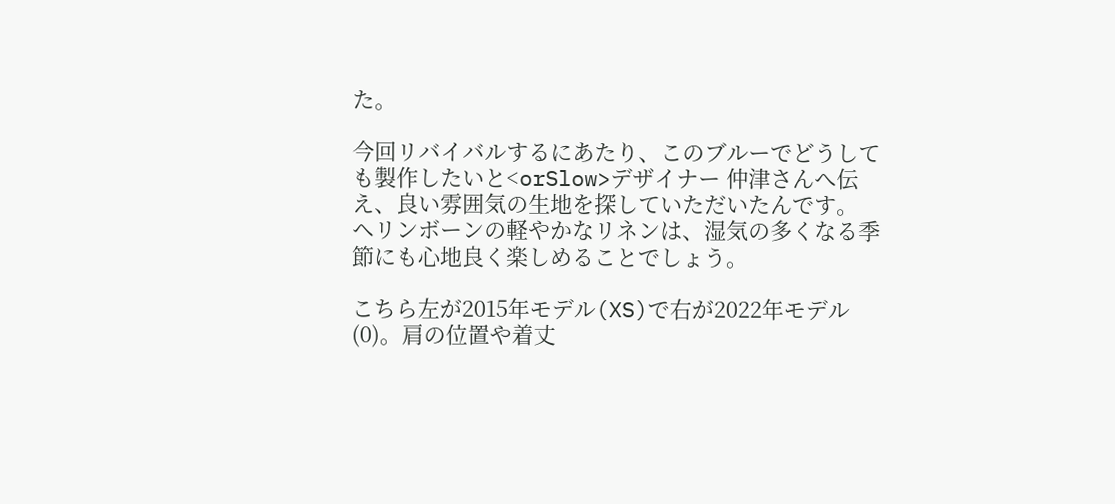た。

今回リバイバルするにあたり、このブルーでどうしても製作したいと<orSlow>デザイナー 仲津さんへ伝え、良い雰囲気の生地を探していただいたんです。
ヘリンボーンの軽やかなリネンは、湿気の多くなる季節にも心地良く楽しめることでしょう。

こちら左が2015年モデル(XS)で右が2022年モデル(0)。肩の位置や着丈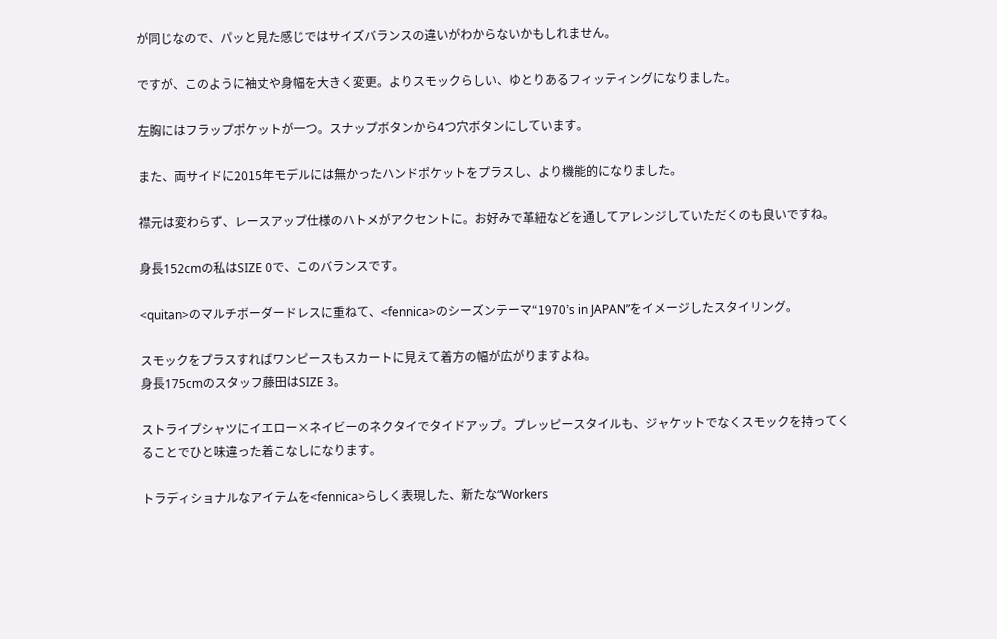が同じなので、パッと見た感じではサイズバランスの違いがわからないかもしれません。

ですが、このように袖丈や身幅を大きく変更。よりスモックらしい、ゆとりあるフィッティングになりました。

左胸にはフラップポケットが一つ。スナップボタンから4つ穴ボタンにしています。

また、両サイドに2015年モデルには無かったハンドポケットをプラスし、より機能的になりました。

襟元は変わらず、レースアップ仕様のハトメがアクセントに。お好みで革紐などを通してアレンジしていただくのも良いですね。

身長152cmの私はSIZE 0で、このバランスです。

<quitan>のマルチボーダードレスに重ねて、<fennica>のシーズンテーマ“1970’s in JAPAN”をイメージしたスタイリング。

スモックをプラスすればワンピースもスカートに見えて着方の幅が広がりますよね。
身長175cmのスタッフ藤田はSIZE 3。

ストライプシャツにイエロー×ネイビーのネクタイでタイドアップ。プレッピースタイルも、ジャケットでなくスモックを持ってくることでひと味違った着こなしになります。

トラディショナルなアイテムを<fennica>らしく表現した、新たな“Workers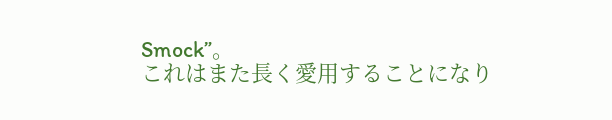Smock”。
これはまた長く愛用することになり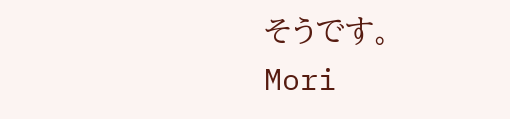そうです。
Mori